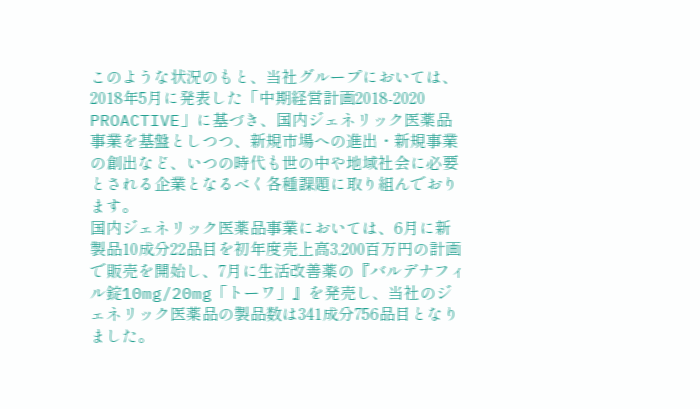このような状況のもと、当社グループにおいては、2018年5月に発表した「中期経営計画2018-2020 PROACTIVE」に基づき、国内ジェネリック医薬品事業を基盤としつつ、新規市場への進出・新規事業の創出など、いつの時代も世の中や地域社会に必要とされる企業となるべく各種課題に取り組んでおります。
国内ジェネリック医薬品事業においては、6月に新製品10成分22品目を初年度売上高3,200百万円の計画で販売を開始し、7月に生活改善薬の『バルデナフィル錠10mg/20mg「トーワ」』を発売し、当社のジェネリック医薬品の製品数は341成分756品目となりました。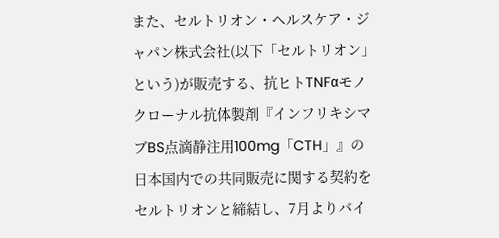また、セルトリオン・ヘルスケア・ジャパン株式会社(以下「セルトリオン」という)が販売する、抗ヒトTNFαモノクローナル抗体製剤『インフリキシマブBS点滴静注用100mg「CTH」』の日本国内での共同販売に関する契約をセルトリオンと締結し、7月よりバイ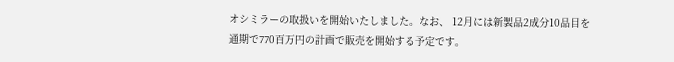オシミラーの取扱いを開始いたしました。なお、 12月には新製品2成分10品目を通期で770百万円の計画で販売を開始する予定です。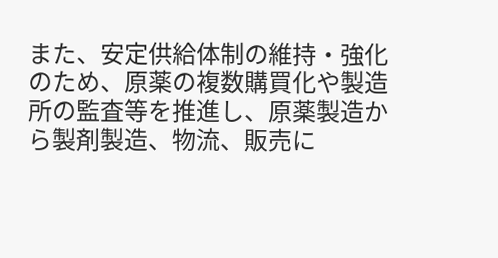また、安定供給体制の維持・強化のため、原薬の複数購買化や製造所の監査等を推進し、原薬製造から製剤製造、物流、販売に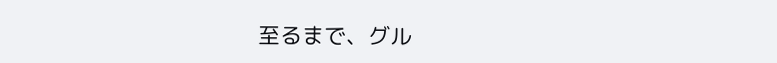至るまで、グル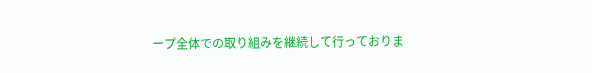ープ全体での取り組みを継続して行っておりま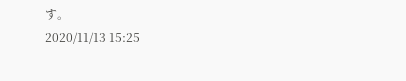す。
2020/11/13 15:25